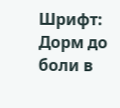Шрифт:
Дорм до боли в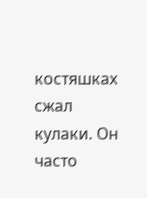костяшках сжал кулаки. Он часто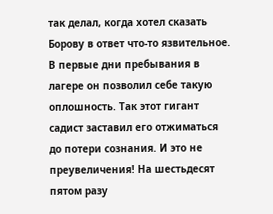так делал, когда хотел сказать Борову в ответ что-то язвительное. В первые дни пребывания в лагере он позволил себе такую оплошность. Так этот гигант садист заставил его отжиматься до потери сознания. И это не преувеличения! На шестьдесят пятом разу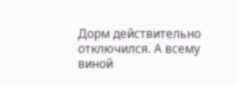Дорм действительно отключился. А всему виной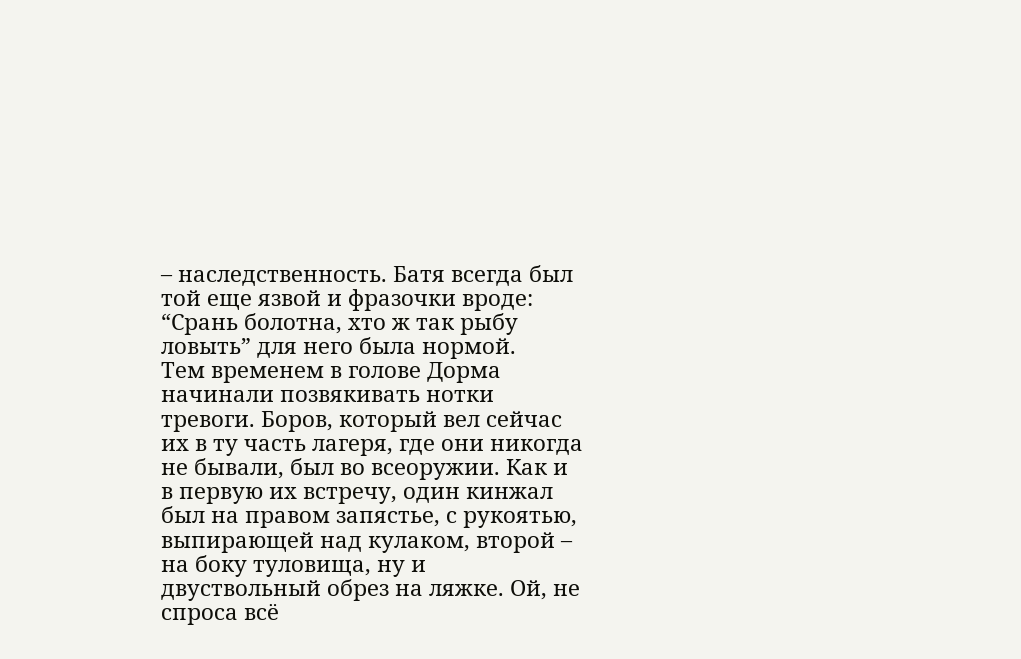– наследственность. Батя всегда был той еще язвой и фразочки вроде: “Срань болотна, хто ж так рыбу ловыть” для него была нормой.
Тем временем в голове Дорма начинали позвякивать нотки тревоги. Боров, который вел сейчас их в ту часть лагеря, где они никогда не бывали, был во всеоружии. Как и в первую их встречу, один кинжал был на правом запястье, с рукоятью, выпирающей над кулаком, второй – на боку туловища, ну и двуствольный обрез на ляжке. Ой, не спроса всё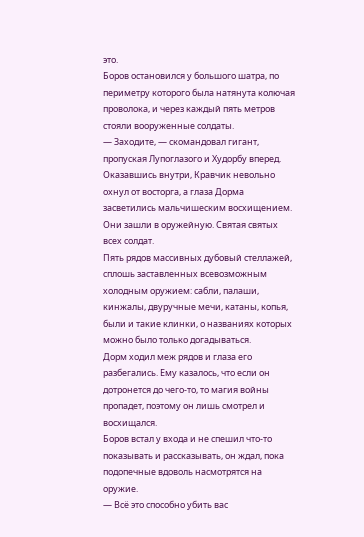это.
Боров остановился у большого шатра, по периметру которого была натянута колючая проволока, и через каждый пять метров стояли вооруженные солдаты.
— Заходите, — скомандовал гигант, пропуская Лупоглазого и Худорбу вперед.
Оказавшись внутри, Кравчик невольно охнул от восторга, а глаза Дорма засветились мальчишеским восхищением. Они зашли в оружейную. Святая святых всех солдат.
Пять рядов массивных дубовый стеллажей, сплошь заставленных всевозможным холодным оружием: сабли, палаши, кинжалы, двуручные мечи, катаны, копья, были и такие клинки, о названиях которых можно было только догадываться.
Дорм ходил меж рядов и глаза его разбегались. Ему казалось, что если он дотронется до чего-то, то магия войны пропадет, поэтому он лишь смотрел и восхищался.
Боров встал у входа и не спешил что-то показывать и рассказывать, он ждал, пока подопечные вдоволь насмотрятся на оружие.
— Всё это способно убить вас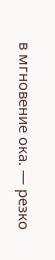в мгновение ока. — резко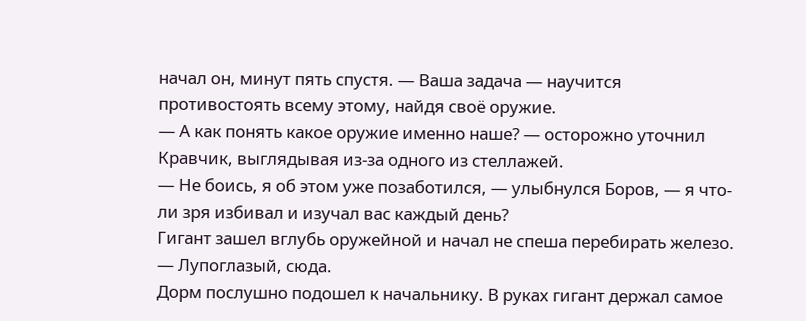начал он, минут пять спустя. — Ваша задача — научится противостоять всему этому, найдя своё оружие.
— А как понять какое оружие именно наше? — осторожно уточнил Кравчик, выглядывая из-за одного из стеллажей.
— Не боись, я об этом уже позаботился, — улыбнулся Боров, — я что-ли зря избивал и изучал вас каждый день?
Гигант зашел вглубь оружейной и начал не спеша перебирать железо.
— Лупоглазый, сюда.
Дорм послушно подошел к начальнику. В руках гигант держал самое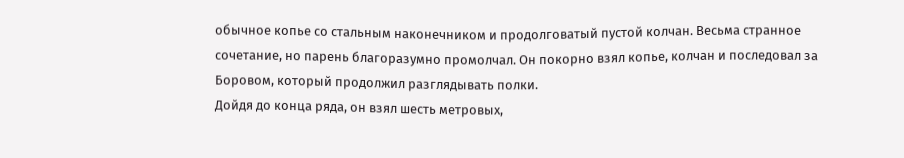обычное копье со стальным наконечником и продолговатый пустой колчан. Весьма странное сочетание, но парень благоразумно промолчал. Он покорно взял копье, колчан и последовал за Боровом, который продолжил разглядывать полки.
Дойдя до конца ряда, он взял шесть метровых,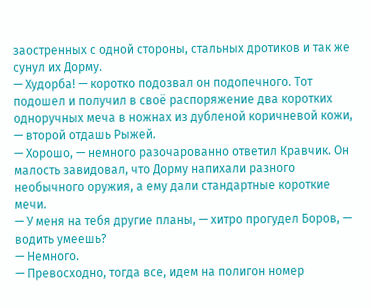заостренных с одной стороны, стальных дротиков и так же сунул их Дорму.
— Худорба! — коротко подозвал он подопечного. Тот подошел и получил в своё распоряжение два коротких одноручных меча в ножнах из дубленой коричневой кожи, — второй отдашь Рыжей.
— Хорошо, — немного разочарованно ответил Кравчик. Он малость завидовал, что Дорму напихали разного необычного оружия, а ему дали стандартные короткие мечи.
— У меня на тебя другие планы, — хитро прогудел Боров, — водить умеешь?
— Немного.
— Превосходно, тогда все, идем на полигон номер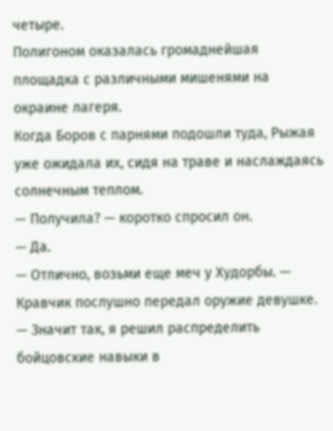четыре.
Полигоном оказалась громаднейшая площадка с различными мишенями на окраине лагеря.
Когда Боров с парнями подошли туда, Рыжая уже ожидала их, сидя на траве и наслаждаясь солнечным теплом.
— Получила? — коротко спросил он.
— Да.
— Отлично, возьми еще меч у Худорбы. — Кравчик послушно передал оружие девушке. — Значит так, я решил распределить бойцовские навыки в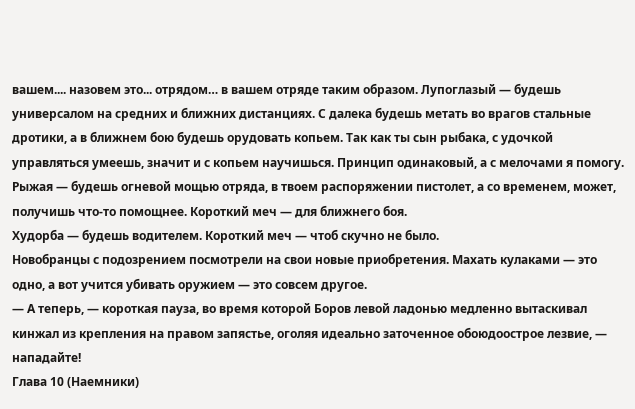вашем.... назовем это... отрядом… в вашем отряде таким образом. Лупоглазый — будешь универсалом на средних и ближних дистанциях. С далека будешь метать во врагов стальные дротики, а в ближнем бою будешь орудовать копьем. Так как ты сын рыбака, с удочкой управляться умеешь, значит и с копьем научишься. Принцип одинаковый, а с мелочами я помогу.
Рыжая — будешь огневой мощью отряда, в твоем распоряжении пистолет, а со временем, может, получишь что-то помощнее. Короткий меч — для ближнего боя.
Худорба — будешь водителем. Короткий меч — чтоб скучно не было.
Новобранцы с подозрением посмотрели на свои новые приобретения. Махать кулаками — это одно, а вот учится убивать оружием — это совсем другое.
— А теперь, — короткая пауза, во время которой Боров левой ладонью медленно вытаскивал кинжал из крепления на правом запястье, оголяя идеально заточенное обоюдоострое лезвие, — нападайте!
Глава 10 (Наемники)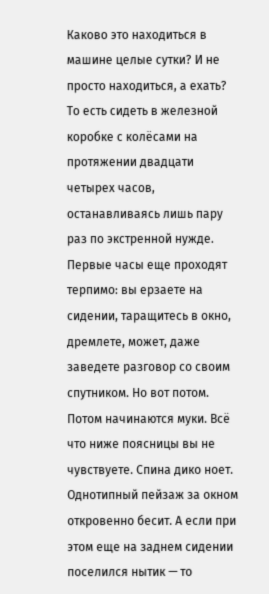Каково это находиться в машине целые сутки? И не просто находиться, а ехать? То есть сидеть в железной коробке с колёсами на протяжении двадцати четырех часов, останавливаясь лишь пару раз по экстренной нужде. Первые часы еще проходят терпимо: вы ерзаете на сидении, таращитесь в окно, дремлете, может, даже заведете разговор со своим спутником. Но вот потом. Потом начинаются муки. Всё что ниже поясницы вы не чувствуете. Спина дико ноет. Однотипный пейзаж за окном откровенно бесит. А если при этом еще на заднем сидении поселился нытик — то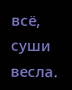всё, суши весла.